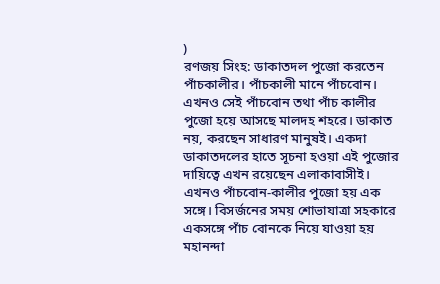)
রণজয় সিংহ: ডাকাতদল পুজো করতেন পাঁচকালীর। পাঁচকালী মানে পাঁচবোন। এখনও সেই পাঁচবোন তথা পাঁচ কালীর পুজো হয়ে আসছে মালদহ শহরে। ডাকাত নয়, করছেন সাধারণ মানুষই। একদা ডাকাতদলের হাতে সূচনা হওয়া এই পুজোর দায়িত্বে এখন রয়েছেন এলাকাবাসীই।
এখনও পাঁচবোন-কালীর পুজো হয় এক সঙ্গে। বিসর্জনের সময় শোভাযাত্রা সহকারে একসঙ্গে পাঁচ বোনকে নিয়ে যাওয়া হয় মহানন্দা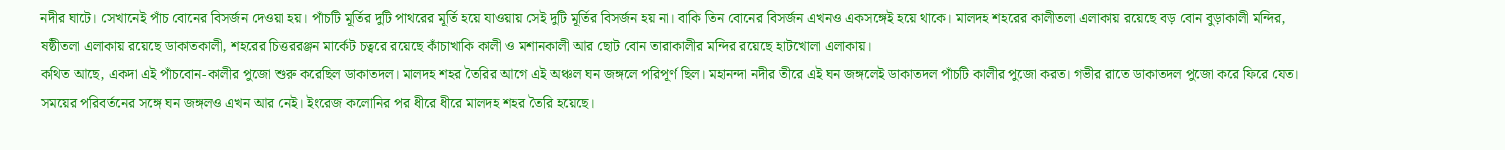নদীর ঘাটে। সেখানেই পাঁচ বোনের বিসর্জন দেওয়া হয়। পাঁচটি মূর্তির দুটি পাথরের মূর্তি হয়ে যাওয়ায় সেই দুটি মূর্তির বিসর্জন হয় না। বাকি তিন বোনের বিসর্জন এখনও একসঙ্গেই হয়ে থাকে। মালদহ শহরের কালীতলা এলাকায় রয়েছে বড় বোন বুড়াকালী মন্দির, ষষ্ঠীতলা এলাকায় রয়েছে ডাকাতকালী, শহরের চিত্তররঞ্জন মার্কেট চত্বরে রয়েছে কাঁচাখাকি কালী ও মশানকালী আর ছোট বোন তারাকালীর মন্দির রয়েছে হাটখোলা এলাকায়।
কথিত আছে, একদা এই পাঁচবোন-কালীর পুজো শুরু করেছিল ডাকাতদল। মালদহ শহর তৈরির আগে এই অঞ্চল ঘন জঙ্গলে পরিপূর্ণ ছিল। মহানন্দা নদীর তীরে এই ঘন জঙ্গলেই ডাকাতদল পাঁচটি কালীর পুজো করত। গভীর রাতে ডাকাতদল পুজো করে ফিরে যেত।
সময়ের পরিবর্তনের সঙ্গে ঘন জঙ্গলও এখন আর নেই। ইংরেজ কলোনির পর ধীরে ধীরে মালদহ শহর তৈরি হয়েছে।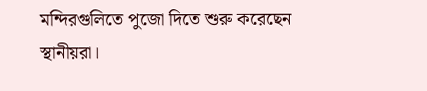মন্দিরগুলিতে পুজো দিতে শুরু করেছেন স্থানীয়রা।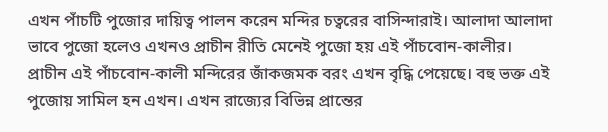এখন পাঁচটি পুজোর দায়িত্ব পালন করেন মন্দির চত্বরের বাসিন্দারাই। আলাদা আলাদা ভাবে পুজো হলেও এখনও প্রাচীন রীতি মেনেই পুজো হয় এই পাঁচবোন-কালীর।
প্রাচীন এই পাঁচবোন-কালী মন্দিরের জাঁকজমক বরং এখন বৃদ্ধি পেয়েছে। বহু ভক্ত এই পুজোয় সামিল হন এখন। এখন রাজ্যের বিভিন্ন প্রান্তের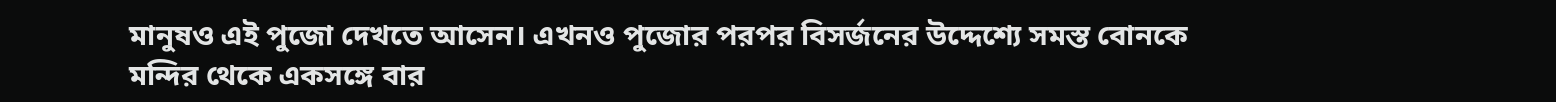মানুষও এই পুজো দেখতে আসেন। এখনও পুজোর পরপর বিসর্জনের উদ্দেশ্যে সমস্ত বোনকে মন্দির থেকে একসঙ্গে বার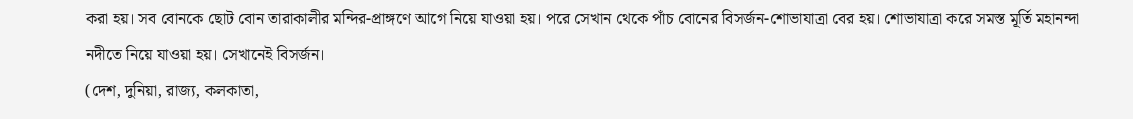করা হয়। সব বোনকে ছোট বোন তারাকালীর মন্দির-প্রাঙ্গণে আগে নিয়ে যাওয়া হয়। পরে সেখান থেকে পাঁচ বোনের বিসর্জন-শোভাযাত্রা বের হয়। শোভাযাত্রা করে সমস্ত মূর্তি মহানন্দা নদীতে নিয়ে যাওয়া হয়। সেখানেই বিসর্জন।
(দেশ, দুনিয়া, রাজ্য, কলকাতা,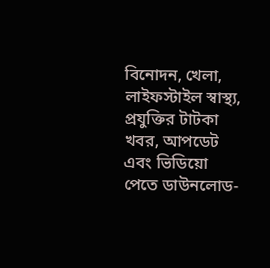বিনোদন, খেলা, লাইফস্টাইল স্বাস্থ্য, প্রযুক্তির টাটকা খবর, আপডেট এবং ভিডিয়ো পেতে ডাউনলোড-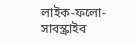লাইক-ফলো-সাবস্ক্রাইব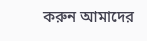করুন আমাদের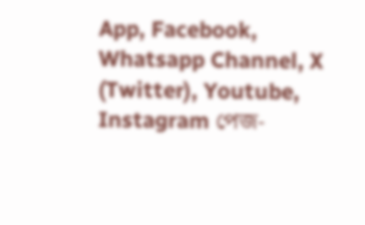App, Facebook, Whatsapp Channel, X (Twitter), Youtube, Instagram পেজ-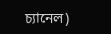চ্যানেল)